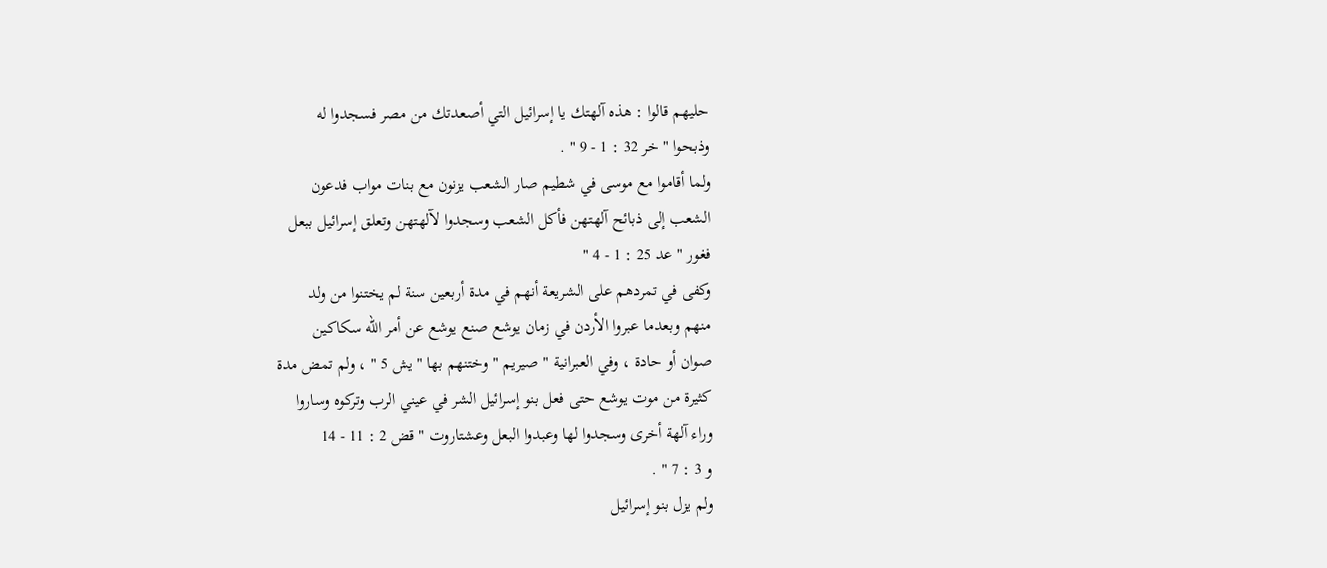حليهم قالوا : هذه آلهتك يا إسرائيل التي أصعدتك من مصر فسجدوا له
وذبحوا " خر 32 : 1 - 9 " .
ولما أقاموا مع موسى في شطيم صار الشعب يزنون مع بنات مواب فدعون
الشعب إلى ذبائح آلهتهن فأكل الشعب وسجدوا لآلهتهن وتعلق إسرائيل ببعل
فغور " عد 25 : 1 - 4 "
وكفى في تمردهم على الشريعة أنهم في مدة أربعين سنة لم يختنوا من ولد
منهم وبعدما عبروا الأردن في زمان يوشع صنع يوشع عن أمر الله سكاكين
صوان أو حادة ، وفي العبرانية " صيريم " وختنهم بها " يش 5 " ، ولم تمض مدة
كثيرة من موت يوشع حتى فعل بنو إسرائيل الشر في عيني الرب وتركوه وساروا
وراء آلهة أخرى وسجدوا لها وعبدوا البعل وعشتاروت " قض 2 : 11 - 14
و 3 : 7 " .
ولم يزل بنو إسرائيل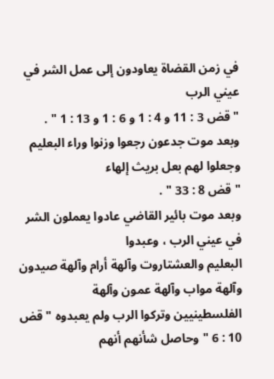في زمن القضاة يعاودون إلى عمل الشر في عيني الرب
" قض 3 : 11 و 4 : 1 و 6 : 1 و 13 : 1 " .
وبعد موت جدعون رجعوا وزنوا وراء البعليم وجعلوا لهم بعل بريث إلهاء
" قض 8 : 33 " .
وبعد موت بائير القاضي عادوا يعملون الشر في عيني الرب ، وعبدوا
البعليم والعشتاروت وآلهة أرام وآلهة صيدون وآلهة مواب وآلهة عمون وآلهة
الفلسطينيين وتركوا الرب ولم يعبدوه " قض 10 : 6 " وحاصل شأنهم أنهم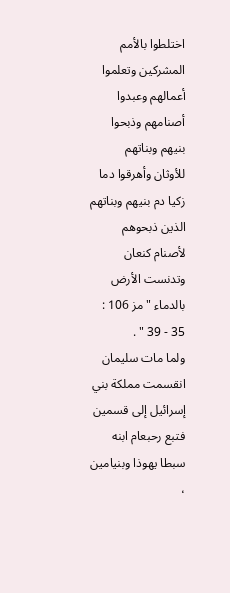اختلطوا بالأمم المشركين وتعلموا أعمالهم وعبدوا أصنامهم وذبحوا بنيهم وبناتهم
للأوثان وأهرقوا دما زكيا دم بنيهم وبناتهم الذين ذبحوهم لأصنام كنعان
وتدنست الأرض بالدماء " مز 106 : 35 - 39 " .
ولما مات سليمان انقسمت مملكة بني إسرائيل إلى قسمين فتبع رحبعام ابنه
سبطا يهوذا وبنيامين ،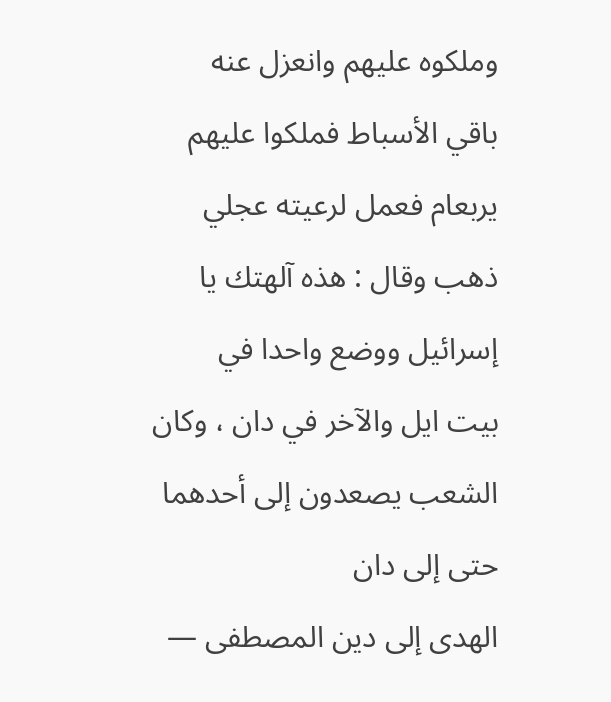وملكوه عليهم وانعزل عنه باقي الأسباط فملكوا عليهم
يربعام فعمل لرعيته عجلي ذهب وقال : هذه آلهتك يا إسرائيل ووضع واحدا في
بيت ايل والآخر في دان ، وكان الشعب يصعدون إلى أحدهما حتى إلى دان
الهدى إلى دين المصطفى —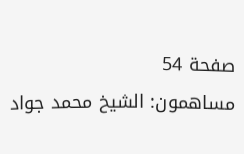صفحة 54
مساهمون: الشيخ محمد جواد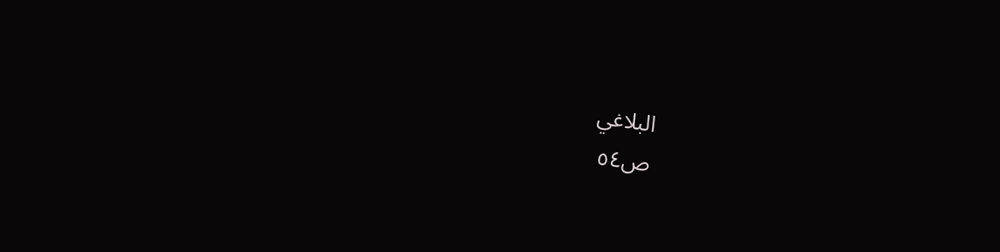البلاغي
ص٥٤